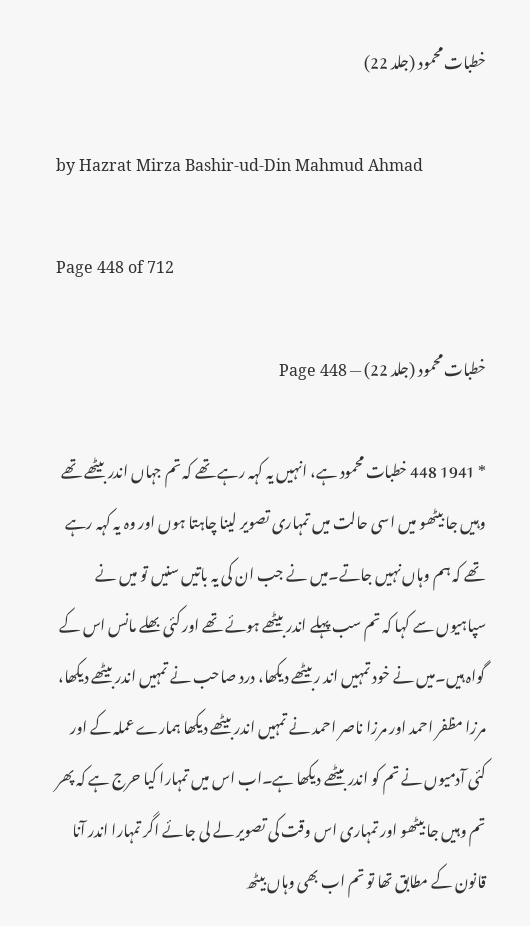خطبات محمود (جلد 22)

by Hazrat Mirza Bashir-ud-Din Mahmud Ahmad

Page 448 of 712

خطبات محمود (جلد 22) — Page 448

* 1941 448 خطبات محمود ہے، انہیں یہ کہہ رہے تھے کہ تم جہاں اندر بیٹھے تھے وہیں جا بیٹھو میں اسی حالت میں تمہاری تصویر لینا چاہتا ہوں اور وہ یہ کہہ رہے تھے کہ ہم وہاں نہیں جاتے۔میں نے جب ان کی یہ باتیں سنیں تو میں نے سپاہیوں سے کہا کہ تم سب پہلے اندر بیٹھے ہوئے تھے اور کئی بھلے مانس اس کے گواہ ہیں۔میں نے خود تمہیں اند ربیٹھے دیکھا، درد صاحب نے تمہیں اندر بیٹھے دیکھا، مرزا مظفر احمد اور مرزا ناصر احمد نے تمہیں اندر بیٹھے دیکھا ہمارے عملہ کے اور کئی آدمیوں نے تم کو اندر بیٹھے دیکھا ہے۔اب اس میں تمہارا کیا حرج ہے کہ پھر تم وہیں جا بیٹھو اور تمہاری اس وقت کی تصویر لے لی جائے اگر تمہارا اندر آنا قانون کے مطابق تھا تو تم اب بھی وہاں بیٹھ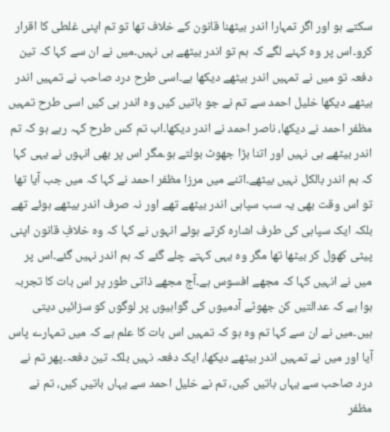سکتے ہو اور اگر تمہارا اندر بیٹھنا قانون کے خلاف تھا تو تم اپنی غلطی کا اقرار کرو۔اس پر وہ کہنے لگے کہ ہم تو اندر بیٹھے ہی نہیں۔میں نے ان سے کہا کہ تین دفعہ تو میں نے تمہیں اندر بیٹھے دیکھا ہے۔اسی طرح درد صاحب نے تمہیں اندر بیٹھے دیکھا خلیل احمد سے تم نے جو باتیں کیں وہ اندر ہی کیں اسی طرح تمہیں مظفر احمد نے دیکھا، ناصر احمد نے اندر دیکھا۔اب تم کس طرح کہہ رہے ہو کہ تم اندر بیٹھے ہی نہیں اور اتنا بڑا جھوٹ بولتے ہو۔مگر اس پر بھی انہوں نے یہی کہا کہ ہم اندر بالکل نہیں بیٹھے۔اتنے میں مرزا مظفر احمد نے کہا کہ میں جب آیا تھا تو اس وقت بھی یہ سب سپاہی اندر بیٹھے تھے اور نہ صرف اندر بیٹھے ہوئے تھے بلکہ ایک سپاہی کی طرف اشارہ کرتے ہوئے انہوں نے کہا کہ وہ خلافِ قانون اپنی پیٹی کھول کر بیٹھا تھا مگر وہ یہی کہتے چلے گئے کہ ہم اندر نہیں گئے۔اس پر میں نے انہیں کہا کہ مجھے افسوس ہے۔آج مجھے ذاتی طور پر اس بات کا تجربہ ہوا ہے کہ عدالتیں کن جھوٹے آدمیوں کی گواہیوں پر لوگوں کو سزائیں دیتی ہیں۔میں نے ان سے کہا تم وہ ہو کہ تمہیں اس بات کا علم ہے کہ میں تمہارے پاس آیا اور میں نے تمہیں اندر بیٹھے دیکھا، ایک دفعہ نہیں بلکہ تین دفعہ۔پھر تم نے درد صاحب سے یہاں باتیں کیں، تم نے خلیل احمد سے یہاں باتیں کیں، تم نے مظفر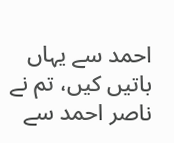احمد سے یہاں باتیں کیں، تم نے ناصر احمد سے